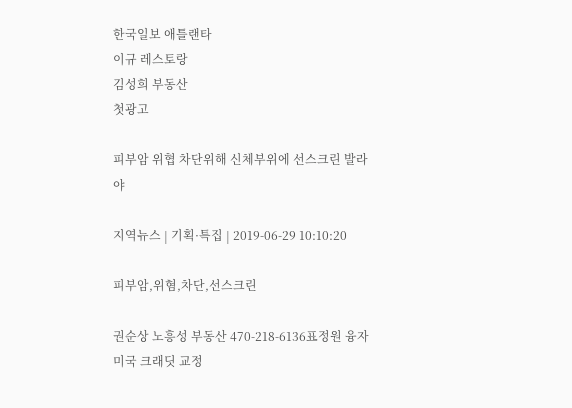한국일보 애틀랜타
이규 레스토랑
김성희 부동산
첫광고

피부암 위협 차단위해 신체부위에 선스크린 발라야

지역뉴스 | 기획·특집 | 2019-06-29 10:10:20

피부암,위혐,차단,선스크린

권순상 노흥성 부동산 470-218-6136표정원 융자미국 크래딧 교정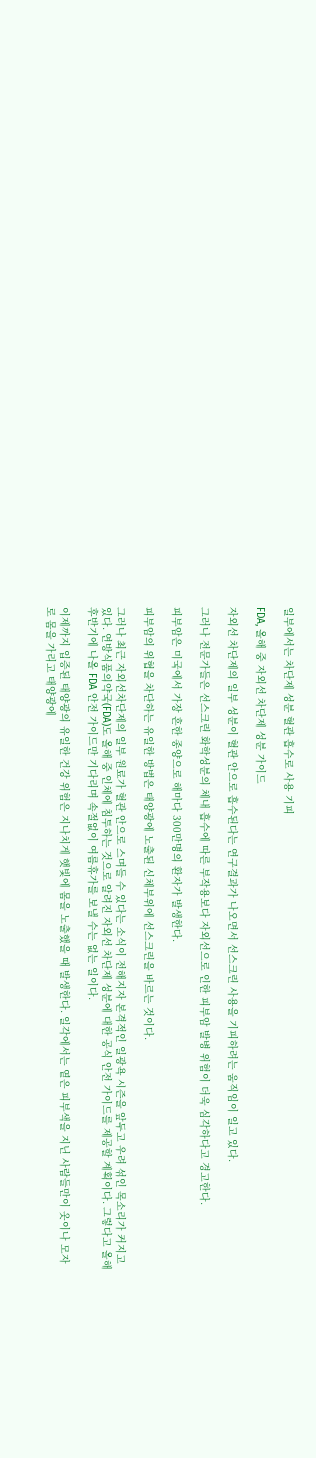일부에서는 차단제 성분 혈관 흡수로 사용 기피

FDA, 올해 중 자외선 차단제 성분 가이드

자외선 차단제의 일부 성분이 혈관 안으로 흡수된다는 연구결과가 나오면서 선스크린 사용을 기피하려는 움직임이 일고 있다.

그러나 전문가들은 선스크린 화학성분의 체내 흡수에 따른 부작용보다 자외선으로 인한 피부암 발병 위험이 더욱 심각하다고 경고한다.

피부암은 미국에서 가장 흔한 종양으로 해마다 300만명의 환자가 발생한다.

피부암의 위협을 차단하는 유일한 방법은 태양광에 노출된 신체부위에 선스크린을 바르는 것이다.

그러나 최근 자외선차단제의 일부 원료가 혈관 안으로 스며들 수 있다는 소식이 전해지자 본격적인 일광욕 시즌을 앞두고 우려 섞인 목소리가 커지고 있다. 연방식품의약국(FDA)도 올해 중 인체에 침투하는 것으로 알려진 자외선 차단제 성분에 대한 공식 안전 가이드를 제공할 계획이다. 그렇다고 올해 후반기에 나올 FDA 안전 가이드만 기다리며 속절없이 여름휴가를 보낼 수는 없는 일이다.

이제까지 입증된 태양광의 유일한 건강 위험은 지나치게 햇빛에 몸을 노출했을 때 발생한다. 일각에서는 옅은 피부색을 지닌 사람들만이 옷이나 모자로 몸을 가리고 태양광에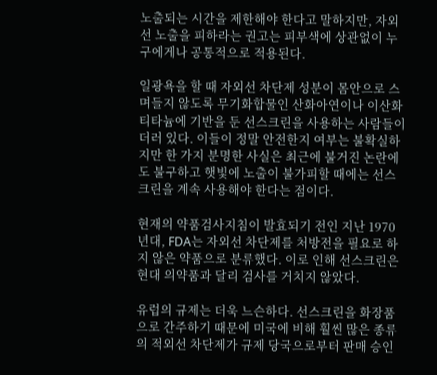노출되는 시간을 제한해야 한다고 말하지만, 자외선 노출을 피하라는 권고는 피부색에 상관없이 누구에게나 공통적으로 적용된다.

일광욕을 할 때 자외선 차단제 성분이 몸안으로 스며들지 않도록 무기화합물인 산화아연이나 이산화티타늄에 기반을 둔 선스크린을 사용하는 사람들이 더러 있다. 이들이 정말 안전한지 여부는 불확실하지만 한 가지 분명한 사실은 최근에 불거진 논란에도 불구하고 햇빛에 노출이 불가피할 때에는 선스크린을 계속 사용해야 한다는 점이다.

현재의 약품검사지침이 발효되기 전인 지난 1970년대, FDA는 자외선 차단제를 처방전을 필요로 하지 않은 약품으로 분류했다. 이로 인해 선스크린은 현대 의약품과 달리 검사를 거치지 않았다.

유럽의 규제는 더욱 느슨하다. 선스크린을 화장품으로 간주하기 때문에 미국에 비해 훨씬 많은 종류의 적외선 차단제가 규제 당국으로부터 판매 승인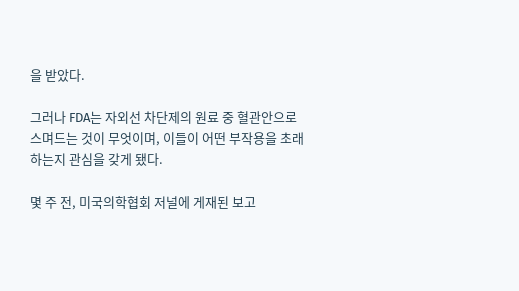을 받았다.

그러나 FDA는 자외선 차단제의 원료 중 혈관안으로 스며드는 것이 무엇이며, 이들이 어떤 부작용을 초래하는지 관심을 갖게 됐다.

몇 주 전, 미국의학협회 저널에 게재된 보고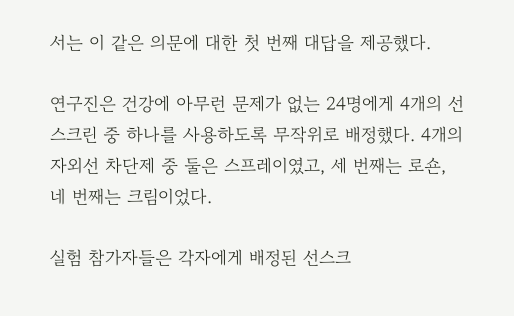서는 이 같은 의문에 대한 첫 번째 대답을 제공했다.

연구진은 건강에 아무런 문제가 없는 24명에게 4개의 선스크린 중 하나를 사용하도록 무작위로 배정했다. 4개의 자외선 차단제 중 둘은 스프레이였고, 세 번째는 로숀, 네 번째는 크림이었다.

실험 참가자들은 각자에게 배정된 선스크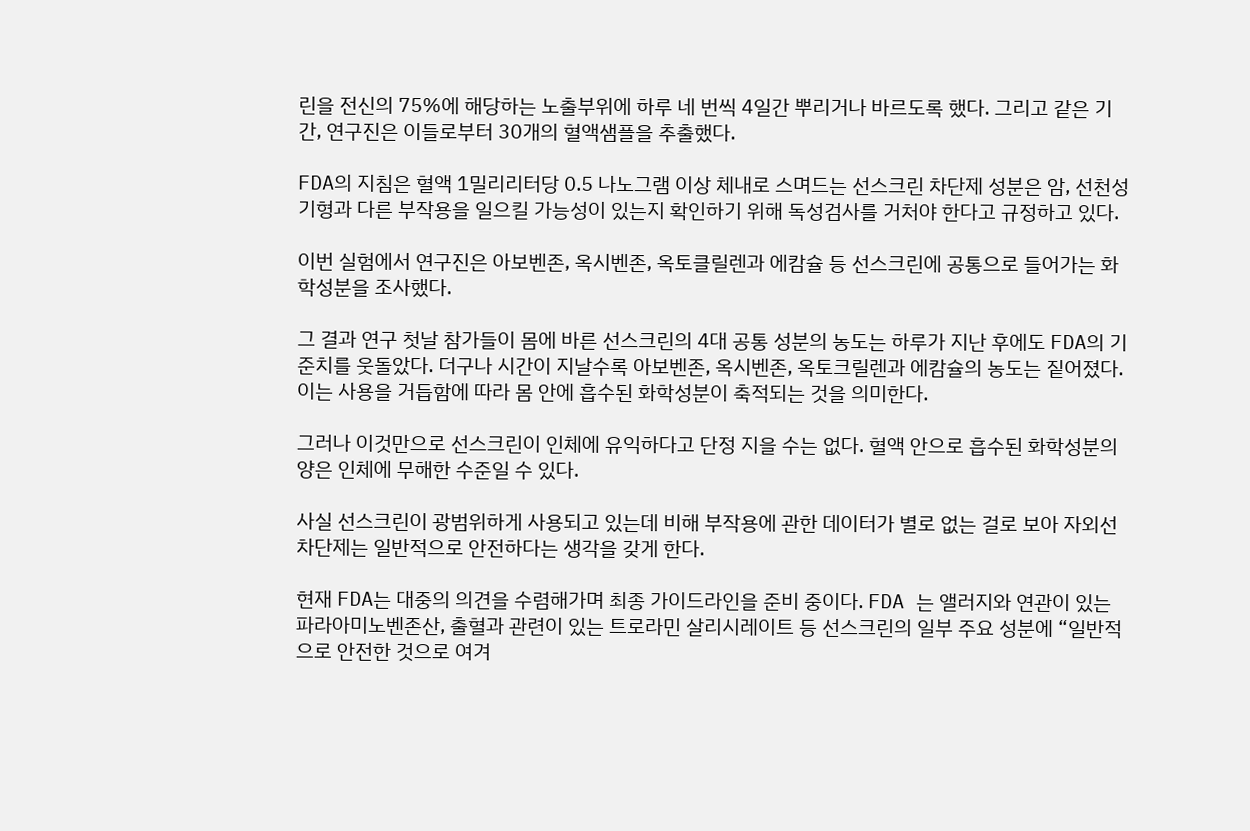린을 전신의 75%에 해당하는 노출부위에 하루 네 번씩 4일간 뿌리거나 바르도록 했다. 그리고 같은 기간, 연구진은 이들로부터 30개의 혈액샘플을 추출했다.

FDA의 지침은 혈액 1밀리리터당 0.5 나노그램 이상 체내로 스며드는 선스크린 차단제 성분은 암, 선천성기형과 다른 부작용을 일으킬 가능성이 있는지 확인하기 위해 독성검사를 거처야 한다고 규정하고 있다.

이번 실험에서 연구진은 아보벤존, 옥시벤존, 옥토클릴렌과 에캄슐 등 선스크린에 공통으로 들어가는 화학성분을 조사했다.

그 결과 연구 첫날 참가들이 몸에 바른 선스크린의 4대 공통 성분의 농도는 하루가 지난 후에도 FDA의 기준치를 웃돌았다. 더구나 시간이 지날수록 아보벤존, 옥시벤존, 옥토크릴렌과 에캄슐의 농도는 짙어졌다. 이는 사용을 거듭함에 따라 몸 안에 흡수된 화학성분이 축적되는 것을 의미한다.

그러나 이것만으로 선스크린이 인체에 유익하다고 단정 지을 수는 없다. 혈액 안으로 흡수된 화학성분의 양은 인체에 무해한 수준일 수 있다.

사실 선스크린이 광범위하게 사용되고 있는데 비해 부작용에 관한 데이터가 별로 없는 걸로 보아 자외선 차단제는 일반적으로 안전하다는 생각을 갖게 한다.

현재 FDA는 대중의 의견을 수렴해가며 최종 가이드라인을 준비 중이다. FDA 는 앨러지와 연관이 있는 파라아미노벤존산, 출혈과 관련이 있는 트로라민 살리시레이트 등 선스크린의 일부 주요 성분에 “일반적으로 안전한 것으로 여겨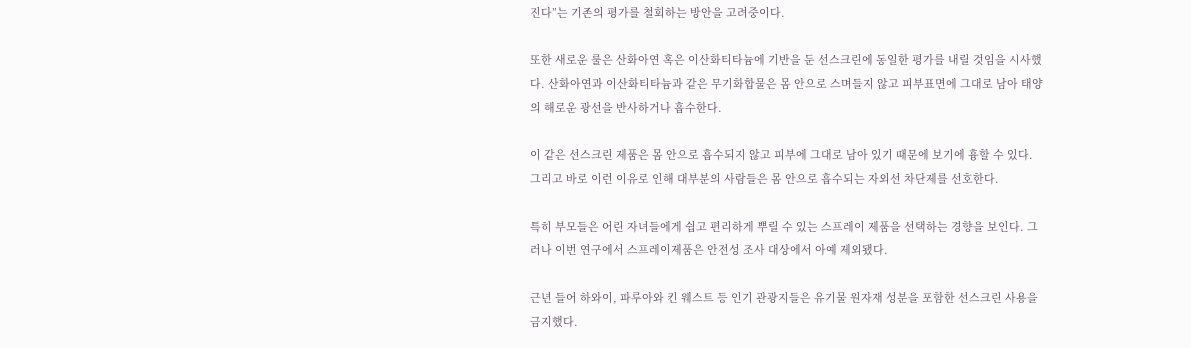진다”는 기존의 평가를 철회하는 방안을 고려중이다.

또한 새로운 룰은 산화아연 혹은 이산화티타늄에 기반을 둔 선스크린에 동일한 평가를 내릴 것임을 시사했다. 산화아연과 이산화티타늄과 같은 무기화합물은 몸 안으로 스며들지 않고 피부표면에 그대로 남아 태양의 해로운 광선을 반사하거나 흡수한다.

이 같은 선스크린 제품은 몸 안으로 흡수되지 않고 피부에 그대로 남아 있기 때문에 보기에 흉할 수 있다. 그리고 바로 이런 이유로 인해 대부분의 사람들은 몸 안으로 흡수되는 자외선 차단제를 선호한다.

특히 부모들은 어린 자녀들에게 쉽고 편리하게 뿌릴 수 있는 스프레이 제품을 선택하는 경향을 보인다. 그러나 이번 연구에서 스프레이제품은 안전성 조사 대상에서 아예 제외됐다.

근년 들어 하와이, 파루아와 킨 웨스트 등 인기 관광지들은 유기물 원자재 성분을 포함한 선스크린 사용을 금지했다.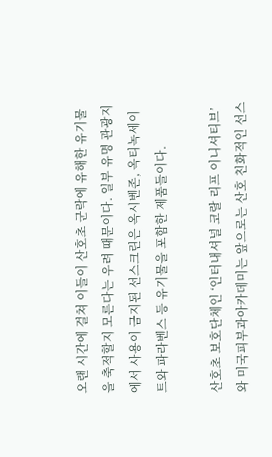오랜 시간에 걸쳐 이들이 산호초 군락에 유해한 유기물을 축적할지 모른다는 우려 때문이다. 일부 유명 관광지에서 사용이 금지된 선스크린은 옥시벤존, 옥티녹세이트와 파라벤스 등 유기물을 포함한 제품들이다.

산호초 보호단체인 ‘인터내셔널 코랄 리프 이니셔티브’와 미국피부과아카데미는 앞으로는 산호 친화적인 선스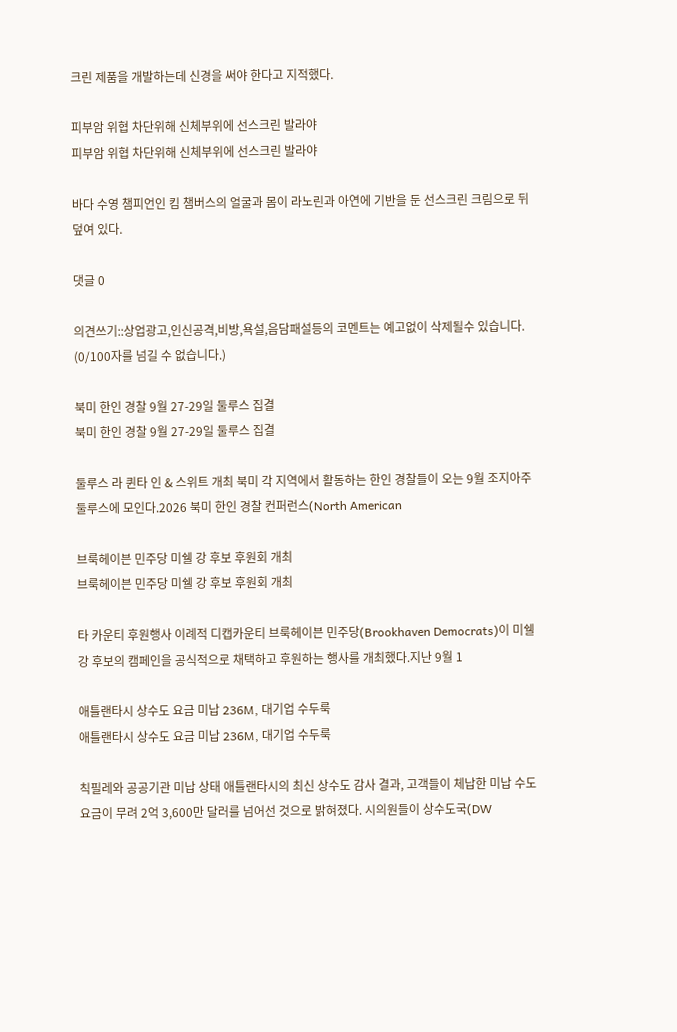크린 제품을 개발하는데 신경을 써야 한다고 지적했다.

피부암 위협 차단위해 신체부위에 선스크린 발라야
피부암 위협 차단위해 신체부위에 선스크린 발라야

바다 수영 챔피언인 킴 챔버스의 얼굴과 몸이 라노린과 아연에 기반을 둔 선스크린 크림으로 뒤덮여 있다.

댓글 0

의견쓰기::상업광고,인신공격,비방,욕설,음담패설등의 코멘트는 예고없이 삭제될수 있습니다. (0/100자를 넘길 수 없습니다.)

북미 한인 경찰 9월 27-29일 둘루스 집결
북미 한인 경찰 9월 27-29일 둘루스 집결

둘루스 라 퀸타 인 & 스위트 개최 북미 각 지역에서 활동하는 한인 경찰들이 오는 9월 조지아주 둘루스에 모인다.2026 북미 한인 경찰 컨퍼런스(North American

브룩헤이븐 민주당 미쉘 강 후보 후원회 개최
브룩헤이븐 민주당 미쉘 강 후보 후원회 개최

타 카운티 후원행사 이례적 디캡카운티 브룩헤이븐 민주당(Brookhaven Democrats)이 미쉘 강 후보의 캠페인을 공식적으로 채택하고 후원하는 행사를 개최했다.지난 9월 1

애틀랜타시 상수도 요금 미납 236M, 대기업 수두룩
애틀랜타시 상수도 요금 미납 236M, 대기업 수두룩

칙필레와 공공기관 미납 상태 애틀랜타시의 최신 상수도 감사 결과, 고객들이 체납한 미납 수도 요금이 무려 2억 3,600만 달러를 넘어선 것으로 밝혀졌다. 시의원들이 상수도국(DW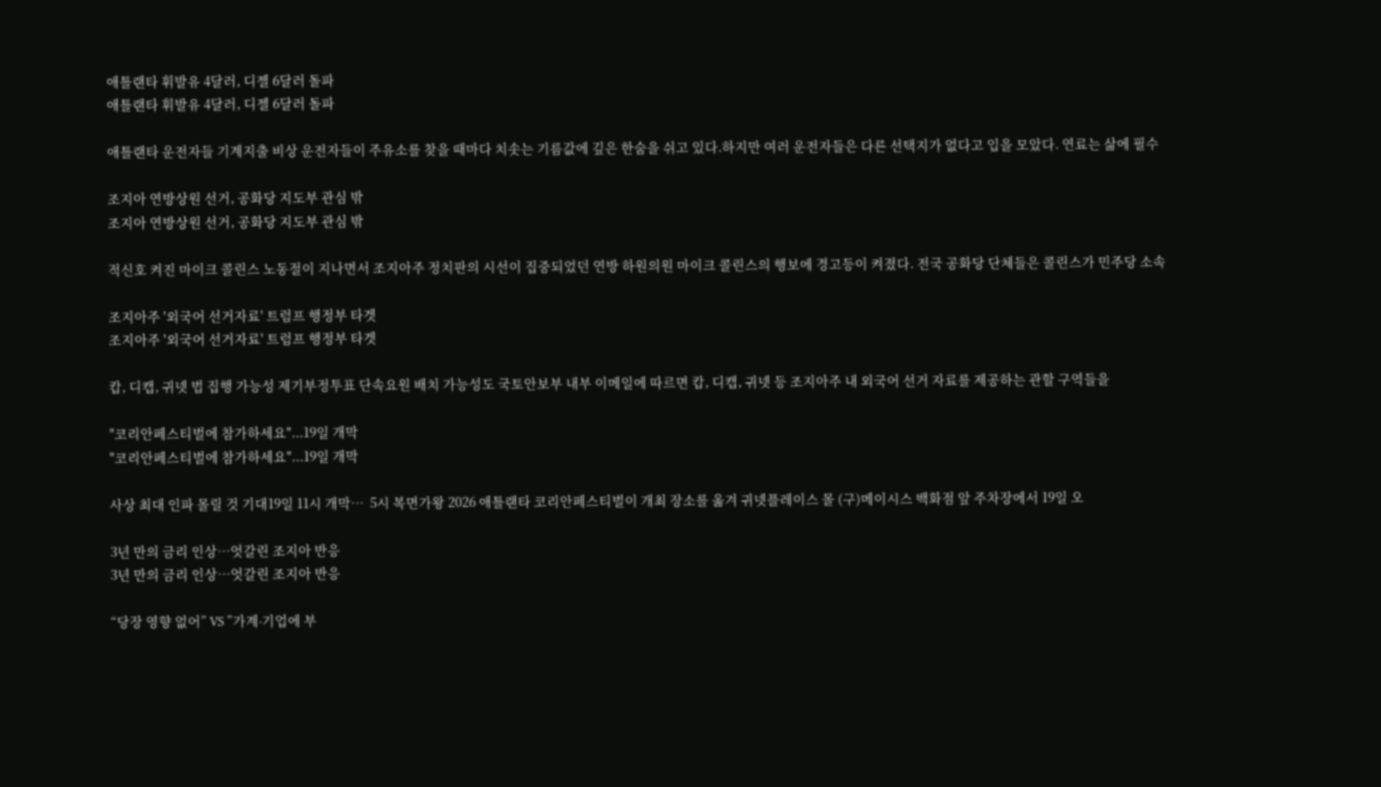애틀랜타 휘발유 4달러, 디젤 6달러 돌파
애틀랜타 휘발유 4달러, 디젤 6달러 돌파

애틀랜타 운전자들 기계지출 비상 운전자들이 주유소를 찾을 때마다 치솟는 기름값에 깊은 한숨을 쉬고 있다.하지만 여러 운전자들은 다른 선택지가 없다고 입을 모았다. 연료는 삶에 필수

조지아 연방상원 선거, 공화당 지도부 관심 밖
조지아 연방상원 선거, 공화당 지도부 관심 밖

적신호 켜진 마이크 콜린스 노동절이 지나면서 조지아주 정치판의 시선이 집중되었던 연방 하원의원 마이크 콜린스의 행보에 경고등이 켜졌다. 전국 공화당 단체들은 콜린스가 민주당 소속

조지아주 '외국어 선거자료' 트럼프 행정부 타겟
조지아주 '외국어 선거자료' 트럼프 행정부 타겟

캅, 디캡, 귀넷 법 집행 가능성 제기부정투표 단속요원 배치 가능성도 국토안보부 내부 이메일에 따르면 캅, 디캡, 귀넷 등 조지아주 내 외국어 선거 자료를 제공하는 관할 구역들을

"코리안페스티벌에 참가하세요"...19일 개막
"코리안페스티벌에 참가하세요"...19일 개막

사상 최대 인파 몰릴 것 기대19일 11시 개막…  5시 복면가왕 2026 애틀랜타 코리안페스티벌이 개최 장소를 옮겨 귀넷플레이스 몰 (구)메이시스 백화점 앞 주차장에서 19일 오

3년 만의 금리 인상…엇갈린 조지아 반응
3년 만의 금리 인상…엇갈린 조지아 반응

“당장 영향 없어” VS ”가계∙기업에 부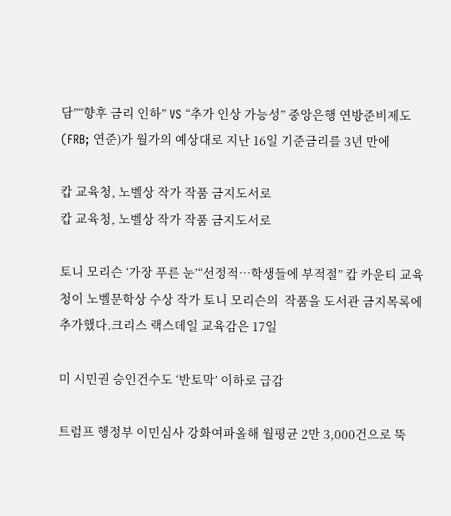담”“향후 금리 인하” VS “추가 인상 가능성” 중앙은행 연방준비제도(FRB; 연준)가 월가의 예상대로 지난 16일 기준금리를 3년 만에

캅 교육청, 노벨상 작가 작품 금지도서로
캅 교육청, 노벨상 작가 작품 금지도서로

토니 모리슨 ‘가장 푸른 눈’“선정적…학생들에 부적절” 캅 카운티 교육청이 노벨문학상 수상 작가 토니 모리슨의  작품을 도서관 금지목록에 추가했다.크리스 랙스데일 교육감은 17일

미 시민권 승인건수도 ‘반토막’ 이하로 급감

트럼프 행정부 이민심사 강화여파올해 월평균 2만 3,000건으로 뚝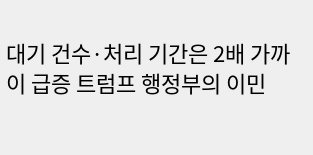대기 건수·처리 기간은 2배 가까이 급증 트럼프 행정부의 이민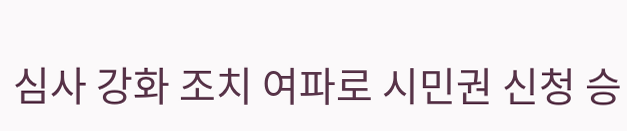심사 강화 조치 여파로 시민권 신청 승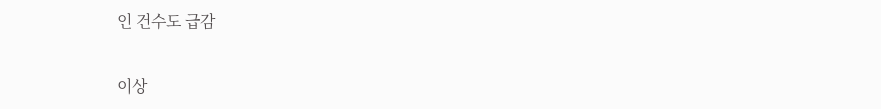인 건수도 급감

이상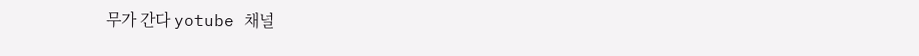무가 간다 yotube 채널